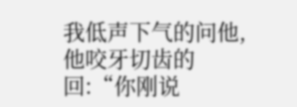我低声下气的问他,他咬牙切齿的回:“你刚说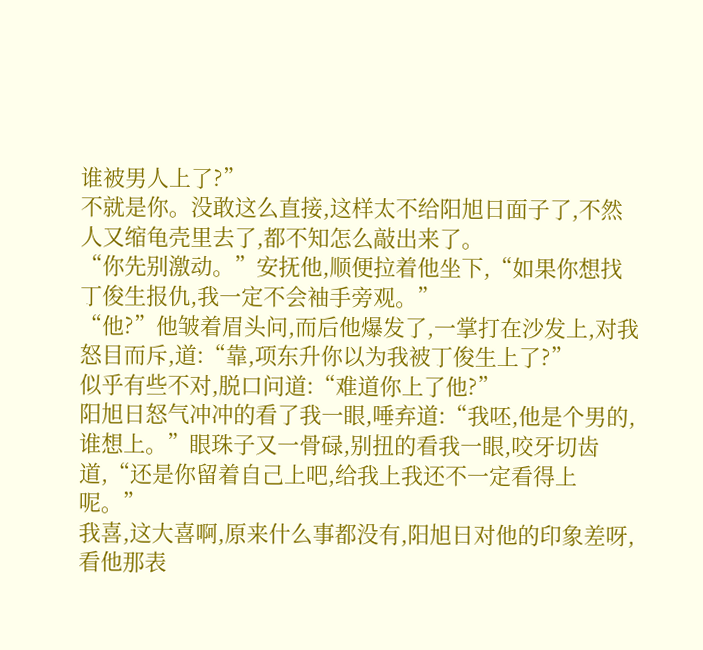谁被男人上了?”
不就是你。没敢这么直接,这样太不给阳旭日面子了,不然人又缩龟壳里去了,都不知怎么敲出来了。
“你先别激动。”安抚他,顺便拉着他坐下,“如果你想找丁俊生报仇,我一定不会袖手旁观。”
“他?”他皱着眉头问,而后他爆发了,一掌打在沙发上,对我怒目而斥,道:“靠,项东升你以为我被丁俊生上了?”
似乎有些不对,脱口问道:“难道你上了他?”
阳旭日怒气冲冲的看了我一眼,唾弃道:“我呸,他是个男的,谁想上。”眼珠子又一骨碌,别扭的看我一眼,咬牙切齿道,“还是你留着自己上吧,给我上我还不一定看得上呢。”
我喜,这大喜啊,原来什么事都没有,阳旭日对他的印象差呀,看他那表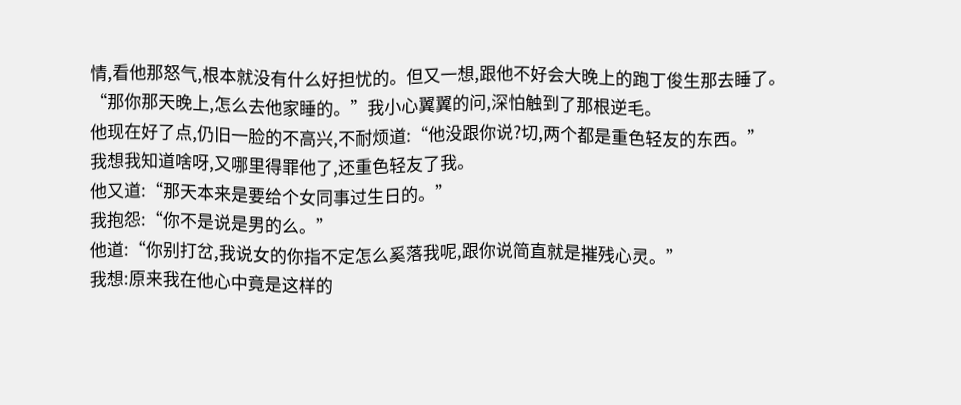情,看他那怒气,根本就没有什么好担忧的。但又一想,跟他不好会大晚上的跑丁俊生那去睡了。
“那你那天晚上,怎么去他家睡的。”我小心翼翼的问,深怕触到了那根逆毛。
他现在好了点,仍旧一脸的不高兴,不耐烦道:“他没跟你说?切,两个都是重色轻友的东西。”
我想我知道啥呀,又哪里得罪他了,还重色轻友了我。
他又道:“那天本来是要给个女同事过生日的。”
我抱怨:“你不是说是男的么。”
他道:“你别打岔,我说女的你指不定怎么奚落我呢,跟你说简直就是摧残心灵。”
我想:原来我在他心中竟是这样的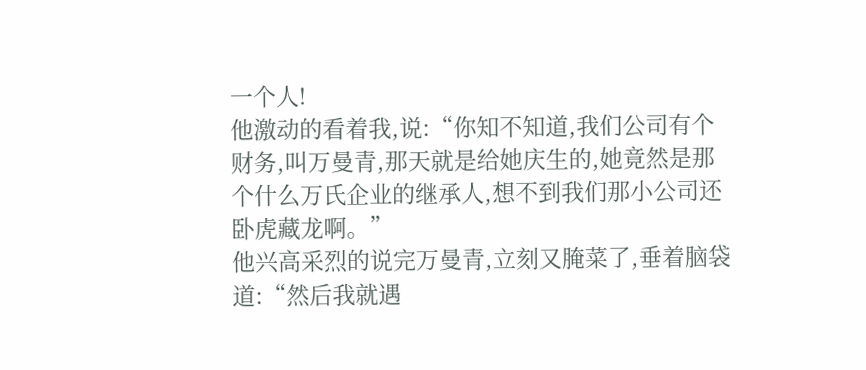一个人!
他激动的看着我,说:“你知不知道,我们公司有个财务,叫万曼青,那天就是给她庆生的,她竟然是那个什么万氏企业的继承人,想不到我们那小公司还卧虎藏龙啊。”
他兴高采烈的说完万曼青,立刻又腌菜了,垂着脑袋道:“然后我就遇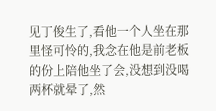见丁俊生了,看他一个人坐在那里怪可怜的,我念在他是前老板的份上陪他坐了会,没想到没喝两杯就晕了,然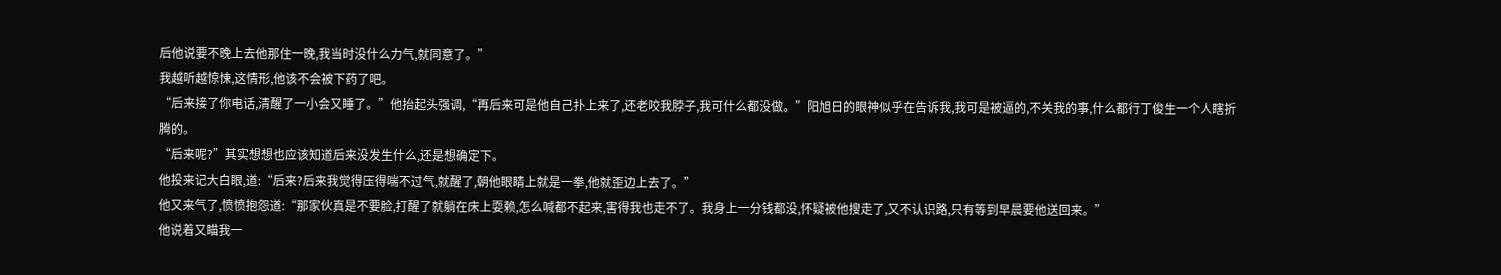后他说要不晚上去他那住一晚,我当时没什么力气,就同意了。”
我越听越惊悚,这情形,他该不会被下药了吧。
“后来接了你电话,清醒了一小会又睡了。”他抬起头强调,“再后来可是他自己扑上来了,还老咬我脖子,我可什么都没做。”阳旭日的眼神似乎在告诉我,我可是被逼的,不关我的事,什么都行丁俊生一个人瞎折腾的。
“后来呢?”其实想想也应该知道后来没发生什么,还是想确定下。
他投来记大白眼,道:“后来?后来我觉得压得喘不过气,就醒了,朝他眼睛上就是一拳,他就歪边上去了。”
他又来气了,愤愤抱怨道:“那家伙真是不要脸,打醒了就躺在床上耍赖,怎么喊都不起来,害得我也走不了。我身上一分钱都没,怀疑被他搜走了,又不认识路,只有等到早晨要他送回来。”
他说着又瞄我一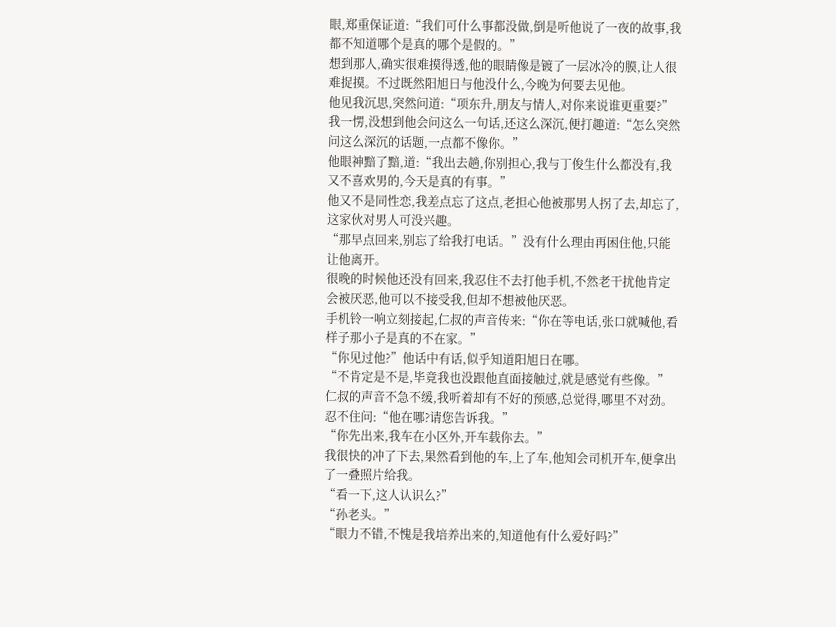眼,郑重保证道:“我们可什么事都没做,倒是听他说了一夜的故事,我都不知道哪个是真的哪个是假的。”
想到那人,确实很难摸得透,他的眼睛像是镀了一层冰冷的膜,让人很难捉摸。不过既然阳旭日与他没什么,今晚为何要去见他。
他见我沉思,突然问道:“项东升,朋友与情人,对你来说谁更重要?”
我一愣,没想到他会问这么一句话,还这么深沉,便打趣道:“怎么突然问这么深沉的话题,一点都不像你。”
他眼神黯了黯,道:“我出去趟,你别担心,我与丁俊生什么都没有,我又不喜欢男的,今天是真的有事。”
他又不是同性恋,我差点忘了这点,老担心他被那男人拐了去,却忘了,这家伙对男人可没兴趣。
“那早点回来,别忘了给我打电话。”没有什么理由再困住他,只能让他离开。
很晚的时候他还没有回来,我忍住不去打他手机,不然老干扰他肯定会被厌恶,他可以不接受我,但却不想被他厌恶。
手机铃一响立刻接起,仁叔的声音传来:“你在等电话,张口就喊他,看样子那小子是真的不在家。”
“你见过他?”他话中有话,似乎知道阳旭日在哪。
“不肯定是不是,毕竟我也没跟他直面接触过,就是感觉有些像。”
仁叔的声音不急不缓,我听着却有不好的预感,总觉得,哪里不对劲。
忍不住问:“他在哪?请您告诉我。”
“你先出来,我车在小区外,开车载你去。”
我很快的冲了下去,果然看到他的车,上了车,他知会司机开车,便拿出了一叠照片给我。
“看一下,这人认识么?”
“孙老头。”
“眼力不错,不愧是我培养出来的,知道他有什么爱好吗?”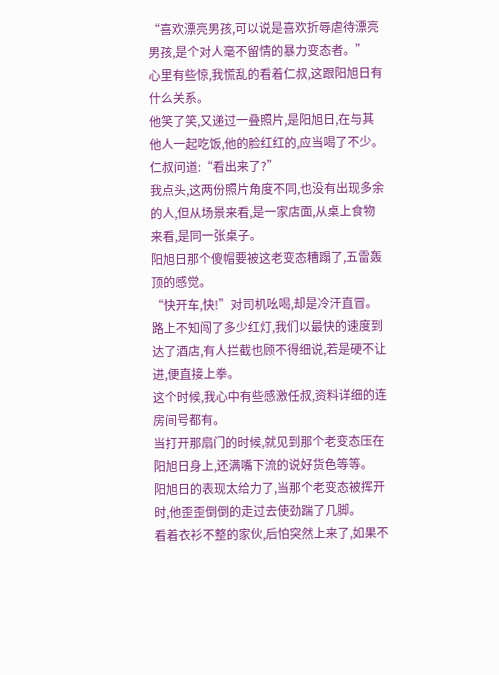“喜欢漂亮男孩,可以说是喜欢折辱虐待漂亮男孩,是个对人毫不留情的暴力变态者。”
心里有些惊,我慌乱的看着仁叔,这跟阳旭日有什么关系。
他笑了笑,又递过一叠照片,是阳旭日,在与其他人一起吃饭,他的脸红红的,应当喝了不少。
仁叔问道:“看出来了?”
我点头,这两份照片角度不同,也没有出现多余的人,但从场景来看,是一家店面,从桌上食物来看,是同一张桌子。
阳旭日那个傻帽要被这老变态糟蹋了,五雷轰顶的感觉。
“快开车,快!”对司机吆喝,却是冷汗直冒。
路上不知闯了多少红灯,我们以最快的速度到达了酒店,有人拦截也顾不得细说,若是硬不让进,便直接上拳。
这个时候,我心中有些感激任叔,资料详细的连房间号都有。
当打开那扇门的时候,就见到那个老变态压在阳旭日身上,还满嘴下流的说好货色等等。
阳旭日的表现太给力了,当那个老变态被挥开时,他歪歪倒倒的走过去使劲踹了几脚。
看着衣衫不整的家伙,后怕突然上来了,如果不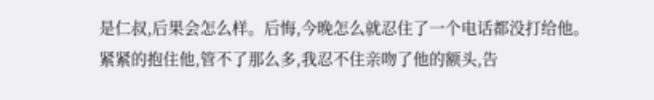是仁叔,后果会怎么样。后悔,今晚怎么就忍住了一个电话都没打给他。
紧紧的抱住他,管不了那么多,我忍不住亲吻了他的额头,告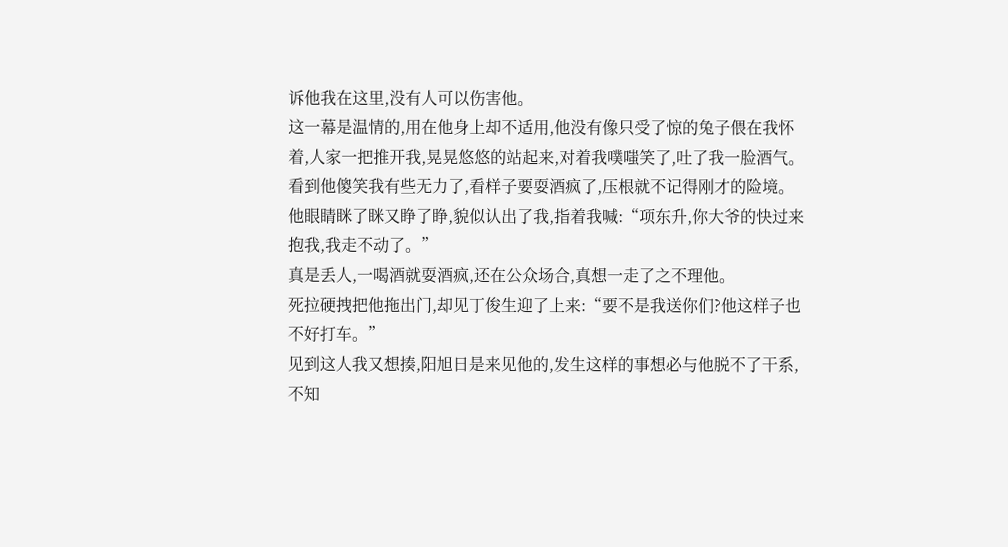诉他我在这里,没有人可以伤害他。
这一幕是温情的,用在他身上却不适用,他没有像只受了惊的兔子偎在我怀着,人家一把推开我,晃晃悠悠的站起来,对着我噗嗤笑了,吐了我一脸酒气。
看到他傻笑我有些无力了,看样子要耍酒疯了,压根就不记得刚才的险境。
他眼睛眯了眯又睁了睁,貌似认出了我,指着我喊:“项东升,你大爷的快过来抱我,我走不动了。”
真是丢人,一喝酒就耍酒疯,还在公众场合,真想一走了之不理他。
死拉硬拽把他拖出门,却见丁俊生迎了上来:“要不是我送你们?他这样子也不好打车。”
见到这人我又想揍,阳旭日是来见他的,发生这样的事想必与他脱不了干系,不知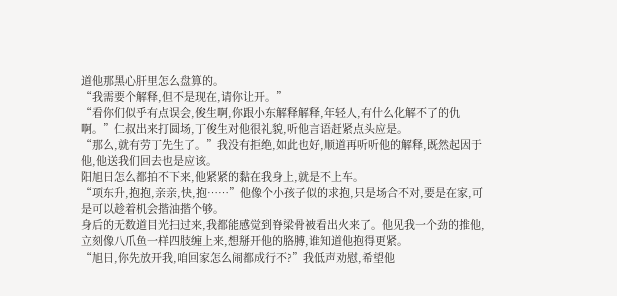道他那黑心肝里怎么盘算的。
“我需要个解释,但不是现在,请你让开。”
“看你们似乎有点误会,俊生啊,你跟小东解释解释,年轻人,有什么化解不了的仇啊。”仁叔出来打圆场,丁俊生对他很礼貌,听他言语赶紧点头应是。
“那么,就有劳丁先生了。”我没有拒绝,如此也好,顺道再听听他的解释,既然起因于他,他送我们回去也是应该。
阳旭日怎么都拍不下来,他紧紧的黏在我身上,就是不上车。
“项东升,抱抱,亲亲,快,抱……”他像个小孩子似的求抱,只是场合不对,要是在家,可是可以趁着机会揩油揩个够。
身后的无数道目光扫过来,我都能感觉到脊梁骨被看出火来了。他见我一个劲的推他,立刻像八爪鱼一样四肢缠上来,想掰开他的胳膊,谁知道他抱得更紧。
“旭日,你先放开我,咱回家怎么闹都成行不?”我低声劝慰,希望他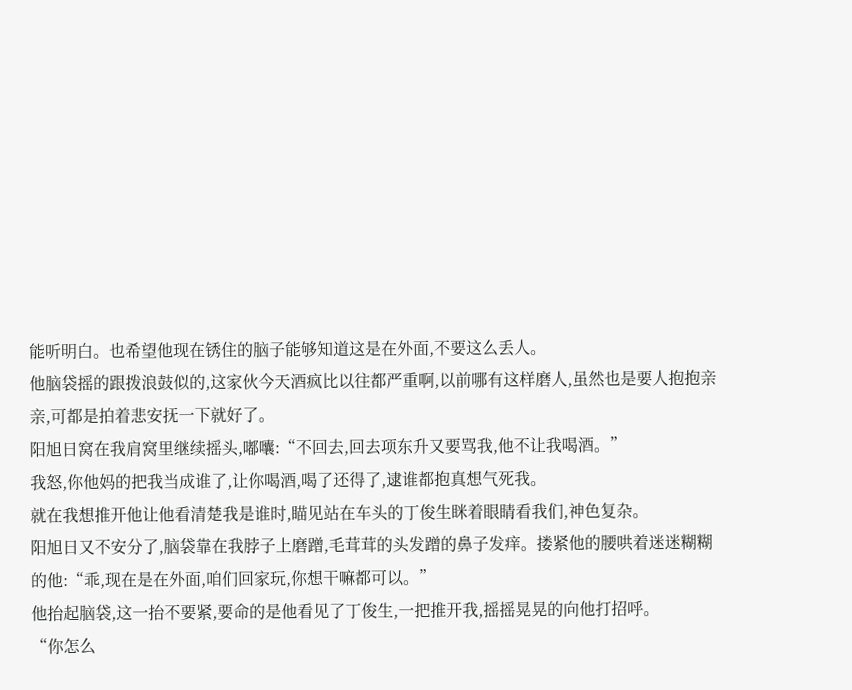能听明白。也希望他现在锈住的脑子能够知道这是在外面,不要这么丢人。
他脑袋摇的跟拨浪鼓似的,这家伙今天酒疯比以往都严重啊,以前哪有这样磨人,虽然也是要人抱抱亲亲,可都是拍着悲安抚一下就好了。
阳旭日窝在我肩窝里继续摇头,嘟囔:“不回去,回去项东升又要骂我,他不让我喝酒。”
我怒,你他妈的把我当成谁了,让你喝酒,喝了还得了,逮谁都抱真想气死我。
就在我想推开他让他看清楚我是谁时,瞄见站在车头的丁俊生眯着眼睛看我们,神色复杂。
阳旭日又不安分了,脑袋靠在我脖子上磨蹭,毛茸茸的头发蹭的鼻子发痒。搂紧他的腰哄着迷迷糊糊的他:“乖,现在是在外面,咱们回家玩,你想干嘛都可以。”
他抬起脑袋,这一抬不要紧,要命的是他看见了丁俊生,一把推开我,摇摇晃晃的向他打招呼。
“你怎么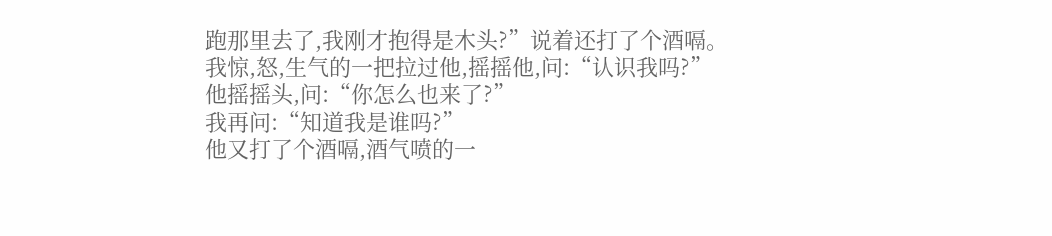跑那里去了,我刚才抱得是木头?”说着还打了个酒嗝。
我惊,怒,生气的一把拉过他,摇摇他,问:“认识我吗?”
他摇摇头,问:“你怎么也来了?”
我再问:“知道我是谁吗?”
他又打了个酒嗝,酒气喷的一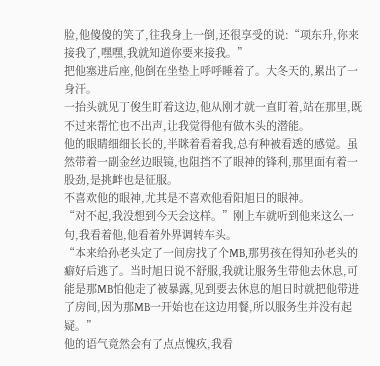脸,他傻傻的笑了,往我身上一倒,还很享受的说:“项东升,你来接我了,嘿嘿,我就知道你要来接我。”
把他塞进后座,他倒在坐垫上呼呼睡着了。大冬天的,累出了一身汗。
一抬头就见丁俊生盯着这边,他从刚才就一直盯着,站在那里,既不过来帮忙也不出声,让我觉得他有做木头的潜能。
他的眼睛细细长长的,半眯着看着我,总有种被看透的感觉。虽然带着一副金丝边眼镜,也阻挡不了眼神的锋利,那里面有着一股劲,是挑衅也是征服。
不喜欢他的眼神,尤其是不喜欢他看阳旭日的眼神。
“对不起,我没想到今天会这样。”刚上车就听到他来这么一句,我看着他,他看着外界调转车头。
“本来给孙老头定了一间房找了个MB,那男孩在得知孙老头的癖好后逃了。当时旭日说不舒服,我就让服务生带他去休息,可能是那MB怕他走了被暴露,见到要去休息的旭日时就把他带进了房间,因为那MB一开始也在这边用餐,所以服务生并没有起疑。”
他的语气竟然会有了点点愧疚,我看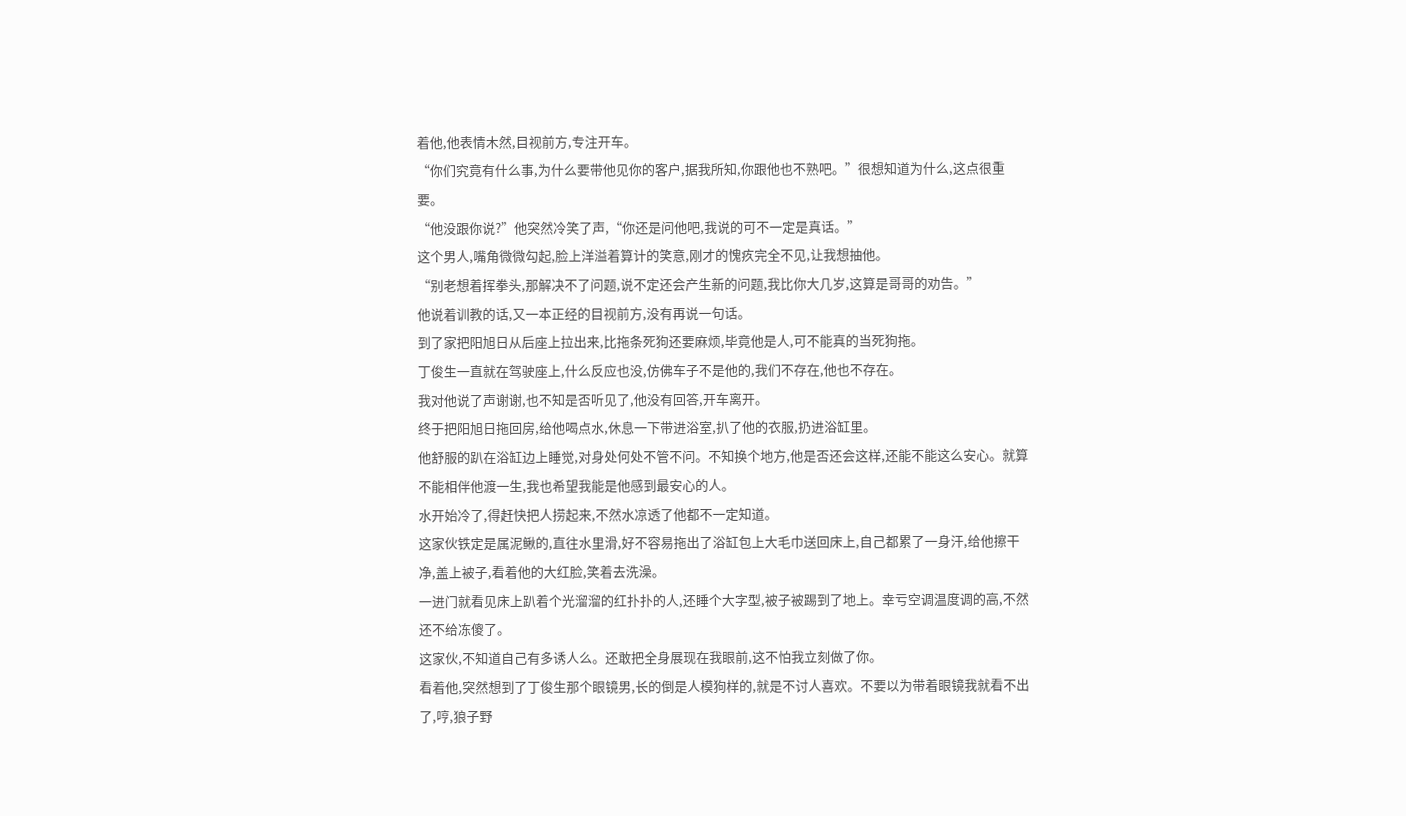着他,他表情木然,目视前方,专注开车。
“你们究竟有什么事,为什么要带他见你的客户,据我所知,你跟他也不熟吧。”很想知道为什么,这点很重要。
“他没跟你说?”他突然冷笑了声,“你还是问他吧,我说的可不一定是真话。”
这个男人,嘴角微微勾起,脸上洋溢着算计的笑意,刚才的愧疚完全不见,让我想抽他。
“别老想着挥拳头,那解决不了问题,说不定还会产生新的问题,我比你大几岁,这算是哥哥的劝告。”
他说着训教的话,又一本正经的目视前方,没有再说一句话。
到了家把阳旭日从后座上拉出来,比拖条死狗还要麻烦,毕竟他是人,可不能真的当死狗拖。
丁俊生一直就在驾驶座上,什么反应也没,仿佛车子不是他的,我们不存在,他也不存在。
我对他说了声谢谢,也不知是否听见了,他没有回答,开车离开。
终于把阳旭日拖回房,给他喝点水,休息一下带进浴室,扒了他的衣服,扔进浴缸里。
他舒服的趴在浴缸边上睡觉,对身处何处不管不问。不知换个地方,他是否还会这样,还能不能这么安心。就算不能相伴他渡一生,我也希望我能是他感到最安心的人。
水开始冷了,得赶快把人捞起来,不然水凉透了他都不一定知道。
这家伙铁定是属泥鳅的,直往水里滑,好不容易拖出了浴缸包上大毛巾送回床上,自己都累了一身汗,给他擦干净,盖上被子,看着他的大红脸,笑着去洗澡。
一进门就看见床上趴着个光溜溜的红扑扑的人,还睡个大字型,被子被踢到了地上。幸亏空调温度调的高,不然还不给冻傻了。
这家伙,不知道自己有多诱人么。还敢把全身展现在我眼前,这不怕我立刻做了你。
看着他,突然想到了丁俊生那个眼镜男,长的倒是人模狗样的,就是不讨人喜欢。不要以为带着眼镜我就看不出了,哼,狼子野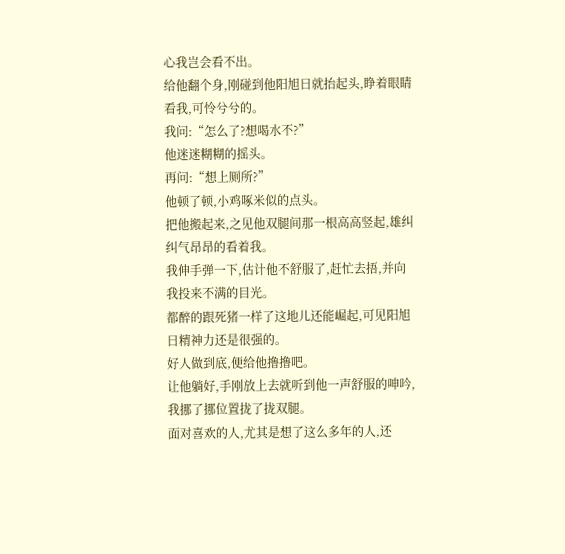心我岂会看不出。
给他翻个身,刚碰到他阳旭日就抬起头,睁着眼睛看我,可怜兮兮的。
我问:“怎么了?想喝水不?”
他迷迷糊糊的摇头。
再问:“想上厕所?”
他顿了顿,小鸡啄米似的点头。
把他搬起来,之见他双腿间那一根高高竖起,雄纠纠气昂昂的看着我。
我伸手弹一下,估计他不舒服了,赶忙去捂,并向我投来不满的目光。
都醉的跟死猪一样了这地儿还能崛起,可见阳旭日精神力还是很强的。
好人做到底,便给他撸撸吧。
让他躺好,手刚放上去就听到他一声舒服的呻吟,我挪了挪位置拢了拢双腿。
面对喜欢的人,尤其是想了这么多年的人,还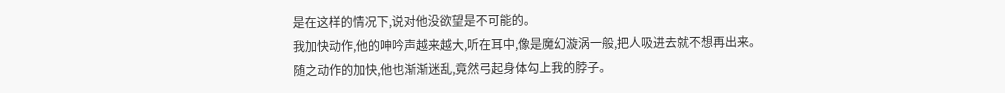是在这样的情况下,说对他没欲望是不可能的。
我加快动作,他的呻吟声越来越大,听在耳中,像是魔幻漩涡一般,把人吸进去就不想再出来。
随之动作的加快,他也渐渐迷乱,竟然弓起身体勾上我的脖子。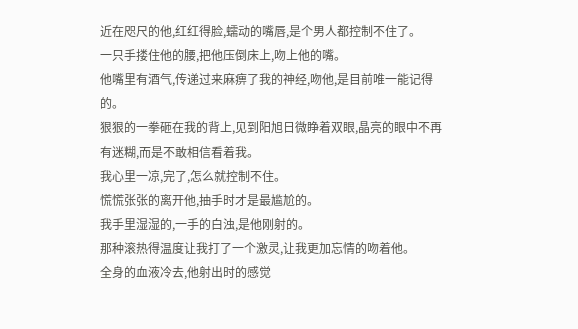近在咫尺的他,红红得脸,蠕动的嘴唇,是个男人都控制不住了。
一只手搂住他的腰,把他压倒床上,吻上他的嘴。
他嘴里有酒气,传递过来麻痹了我的神经,吻他,是目前唯一能记得的。
狠狠的一拳砸在我的背上,见到阳旭日微睁着双眼,晶亮的眼中不再有迷糊,而是不敢相信看着我。
我心里一凉,完了,怎么就控制不住。
慌慌张张的离开他,抽手时才是最尴尬的。
我手里湿湿的,一手的白浊,是他刚射的。
那种滚热得温度让我打了一个激灵,让我更加忘情的吻着他。
全身的血液冷去,他射出时的感觉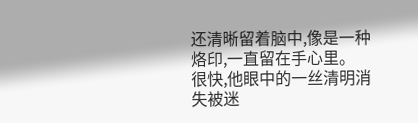还清晰留着脑中,像是一种烙印,一直留在手心里。
很快,他眼中的一丝清明消失被迷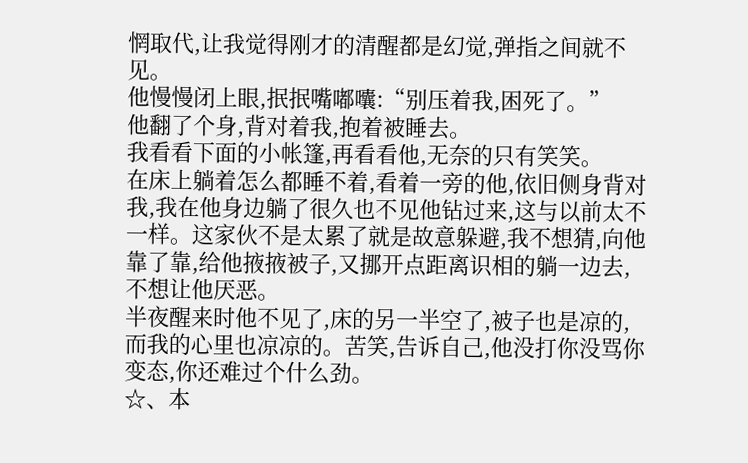惘取代,让我觉得刚才的清醒都是幻觉,弹指之间就不见。
他慢慢闭上眼,抿抿嘴嘟囔:“别压着我,困死了。”
他翻了个身,背对着我,抱着被睡去。
我看看下面的小帐篷,再看看他,无奈的只有笑笑。
在床上躺着怎么都睡不着,看着一旁的他,依旧侧身背对我,我在他身边躺了很久也不见他钻过来,这与以前太不一样。这家伙不是太累了就是故意躲避,我不想猜,向他靠了靠,给他掖掖被子,又挪开点距离识相的躺一边去,不想让他厌恶。
半夜醒来时他不见了,床的另一半空了,被子也是凉的,而我的心里也凉凉的。苦笑,告诉自己,他没打你没骂你变态,你还难过个什么劲。
☆、本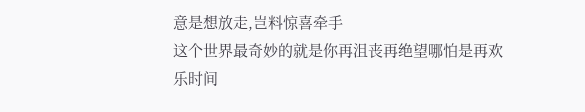意是想放走,岂料惊喜牵手
这个世界最奇妙的就是你再沮丧再绝望哪怕是再欢乐时间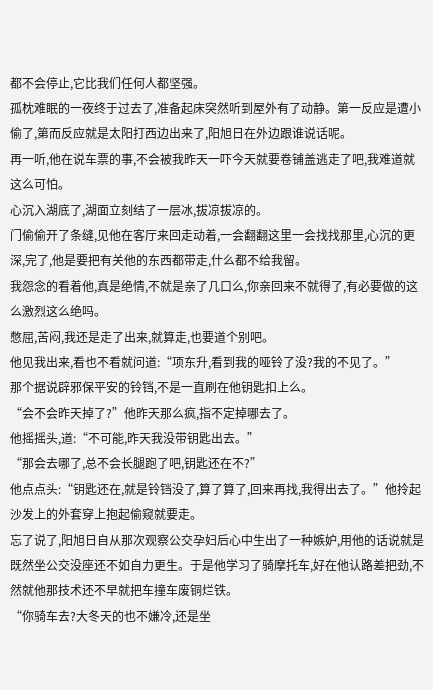都不会停止,它比我们任何人都坚强。
孤枕难眠的一夜终于过去了,准备起床突然听到屋外有了动静。第一反应是遭小偷了,第而反应就是太阳打西边出来了,阳旭日在外边跟谁说话呢。
再一听,他在说车票的事,不会被我昨天一吓今天就要卷铺盖逃走了吧,我难道就这么可怕。
心沉入湖底了,湖面立刻结了一层冰,拔凉拔凉的。
门偷偷开了条缝,见他在客厅来回走动着,一会翻翻这里一会找找那里,心沉的更深,完了,他是要把有关他的东西都带走,什么都不给我留。
我怨念的看着他,真是绝情,不就是亲了几口么,你亲回来不就得了,有必要做的这么激烈这么绝吗。
憋屈,苦闷,我还是走了出来,就算走,也要道个别吧。
他见我出来,看也不看就问道:“项东升,看到我的哑铃了没?我的不见了。”
那个据说辟邪保平安的铃铛,不是一直刷在他钥匙扣上么。
“会不会昨天掉了?”他昨天那么疯,指不定掉哪去了。
他摇摇头,道:“不可能,昨天我没带钥匙出去。”
“那会去哪了,总不会长腿跑了吧,钥匙还在不?”
他点点头:“钥匙还在,就是铃铛没了,算了算了,回来再找,我得出去了。”他拎起沙发上的外套穿上抱起偷窥就要走。
忘了说了,阳旭日自从那次观察公交孕妇后心中生出了一种嫉妒,用他的话说就是既然坐公交没座还不如自力更生。于是他学习了骑摩托车,好在他认路差把劲,不然就他那技术还不早就把车撞车废铜烂铁。
“你骑车去?大冬天的也不嫌冷,还是坐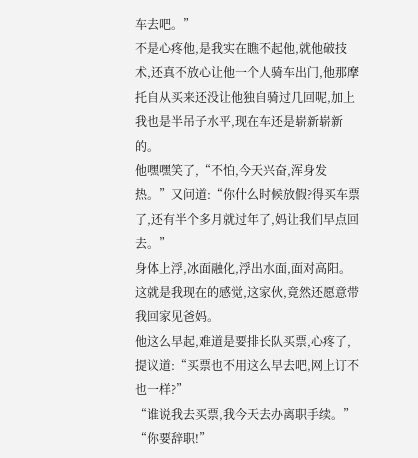车去吧。”
不是心疼他,是我实在瞧不起他,就他破技术,还真不放心让他一个人骑车出门,他那摩托自从买来还没让他独自骑过几回呢,加上我也是半吊子水平,现在车还是崭新崭新的。
他嘿嘿笑了,“不怕,今天兴奋,浑身发热。”又问道:“你什么时候放假?得买车票了,还有半个多月就过年了,妈让我们早点回去。”
身体上浮,冰面融化,浮出水面,面对高阳。这就是我现在的感觉,这家伙,竟然还愿意带我回家见爸妈。
他这么早起,难道是要排长队买票,心疼了,提议道:“买票也不用这么早去吧,网上订不也一样?”
“谁说我去买票,我今天去办离职手续。”
“你要辞职!”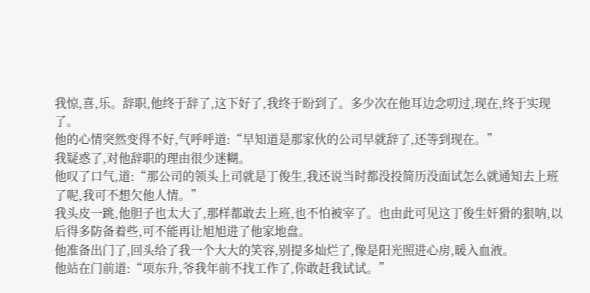我惊,喜,乐。辞职,他终于辞了,这下好了,我终于盼到了。多少次在他耳边念叨过,现在,终于实现了。
他的心情突然变得不好,气呼呼道:“早知道是那家伙的公司早就辞了,还等到现在。”
我疑惑了,对他辞职的理由很少迷糊。
他叹了口气,道:“那公司的领头上司就是丁俊生,我还说当时都没投简历没面试怎么就通知去上班了呢,我可不想欠他人情。”
我头皮一跳,他胆子也太大了,那样都敢去上班,也不怕被宰了。也由此可见这丁俊生奸猾的狠呐,以后得多防备着些,可不能再让旭旭进了他家地盘。
他准备出门了,回头给了我一个大大的笑容,别提多灿烂了,像是阳光照进心房,暖入血液。
他站在门前道:“项东升,爷我年前不找工作了,你敢赶我试试。”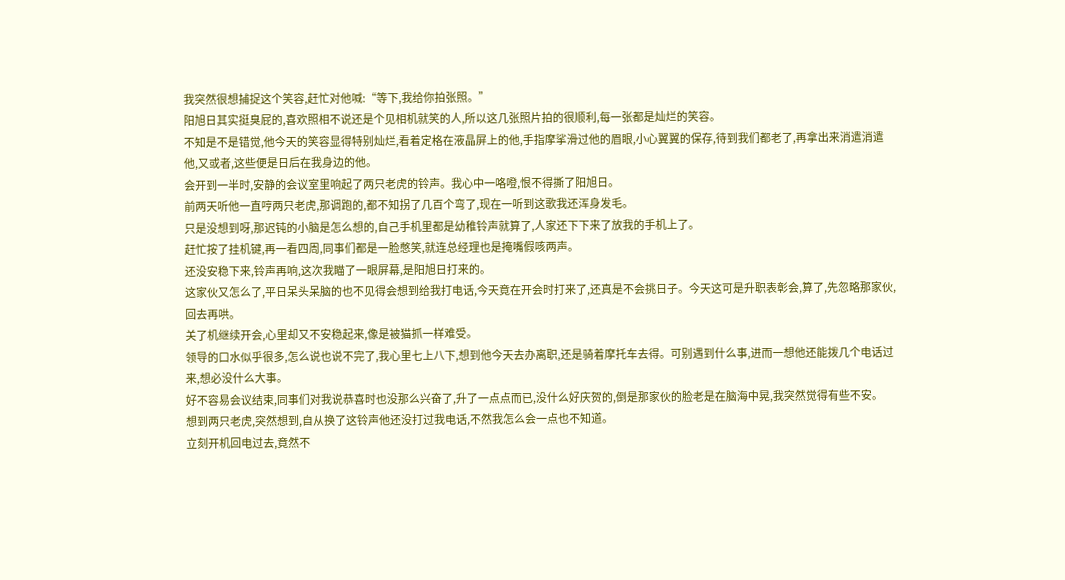我突然很想捕捉这个笑容,赶忙对他喊:“等下,我给你拍张照。”
阳旭日其实挺臭屁的,喜欢照相不说还是个见相机就笑的人,所以这几张照片拍的很顺利,每一张都是灿烂的笑容。
不知是不是错觉,他今天的笑容显得特别灿烂,看着定格在液晶屏上的他,手指摩挲滑过他的眉眼,小心翼翼的保存,待到我们都老了,再拿出来消遣消遣他,又或者,这些便是日后在我身边的他。
会开到一半时,安静的会议室里响起了两只老虎的铃声。我心中一咯噔,恨不得撕了阳旭日。
前两天听他一直哼两只老虎,那调跑的,都不知拐了几百个弯了,现在一听到这歌我还浑身发毛。
只是没想到呀,那迟钝的小脑是怎么想的,自己手机里都是幼稚铃声就算了,人家还下下来了放我的手机上了。
赶忙按了挂机键,再一看四周,同事们都是一脸憋笑,就连总经理也是掩嘴假咳两声。
还没安稳下来,铃声再响,这次我瞄了一眼屏幕,是阳旭日打来的。
这家伙又怎么了,平日呆头呆脑的也不见得会想到给我打电话,今天竟在开会时打来了,还真是不会挑日子。今天这可是升职表彰会,算了,先忽略那家伙,回去再哄。
关了机继续开会,心里却又不安稳起来,像是被猫抓一样难受。
领导的口水似乎很多,怎么说也说不完了,我心里七上八下,想到他今天去办离职,还是骑着摩托车去得。可别遇到什么事,进而一想他还能拨几个电话过来,想必没什么大事。
好不容易会议结束,同事们对我说恭喜时也没那么兴奋了,升了一点点而已,没什么好庆贺的,倒是那家伙的脸老是在脑海中晃,我突然觉得有些不安。
想到两只老虎,突然想到,自从换了这铃声他还没打过我电话,不然我怎么会一点也不知道。
立刻开机回电过去,竟然不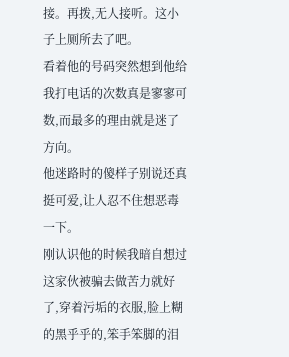接。再拨,无人接听。这小子上厕所去了吧。
看着他的号码突然想到他给我打电话的次数真是寥寥可数,而最多的理由就是迷了方向。
他迷路时的傻样子别说还真挺可爱,让人忍不住想恶毒一下。
刚认识他的时候我暗自想过这家伙被骗去做苦力就好了,穿着污垢的衣服,脸上糊的黑乎乎的,笨手笨脚的泪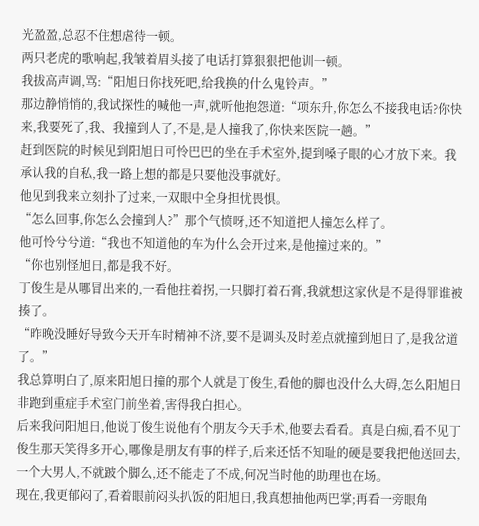光盈盈,总忍不住想虐待一顿。
两只老虎的歌响起,我皱着眉头接了电话打算狠狠把他训一顿。
我拔高声调,骂:“阳旭日你找死吧,给我换的什么鬼铃声。”
那边静悄悄的,我试探性的喊他一声,就听他抱怨道:“项东升,你怎么不接我电话?你快来,我要死了,我、我撞到人了,不是,是人撞我了,你快来医院一趟。”
赶到医院的时候见到阳旭日可怜巴巴的坐在手术室外,提到嗓子眼的心才放下来。我承认我的自私,我一路上想的都是只要他没事就好。
他见到我来立刻扑了过来,一双眼中全身担忧畏惧。
“怎么回事,你怎么会撞到人?”那个气愤呀,还不知道把人撞怎么样了。
他可怜兮兮道:“我也不知道他的车为什么会开过来,是他撞过来的。”
“你也别怪旭日,都是我不好。
丁俊生是从哪冒出来的,一看他拄着拐,一只脚打着石膏,我就想这家伙是不是得罪谁被揍了。
“昨晚没睡好导致今天开车时精神不济,要不是调头及时差点就撞到旭日了,是我岔道了。”
我总算明白了,原来阳旭日撞的那个人就是丁俊生,看他的脚也没什么大碍,怎么阳旭日非跑到重症手术室门前坐着,害得我白担心。
后来我问阳旭日,他说丁俊生说他有个朋友今天手术,他要去看看。真是白痴,看不见丁俊生那天笑得多开心,哪像是朋友有事的样子,后来还恬不知耻的硬是要我把他送回去,一个大男人,不就跛个脚么,还不能走了不成,何况当时他的助理也在场。
现在,我更郁闷了,看着眼前闷头扒饭的阳旭日,我真想抽他两巴掌;再看一旁眼角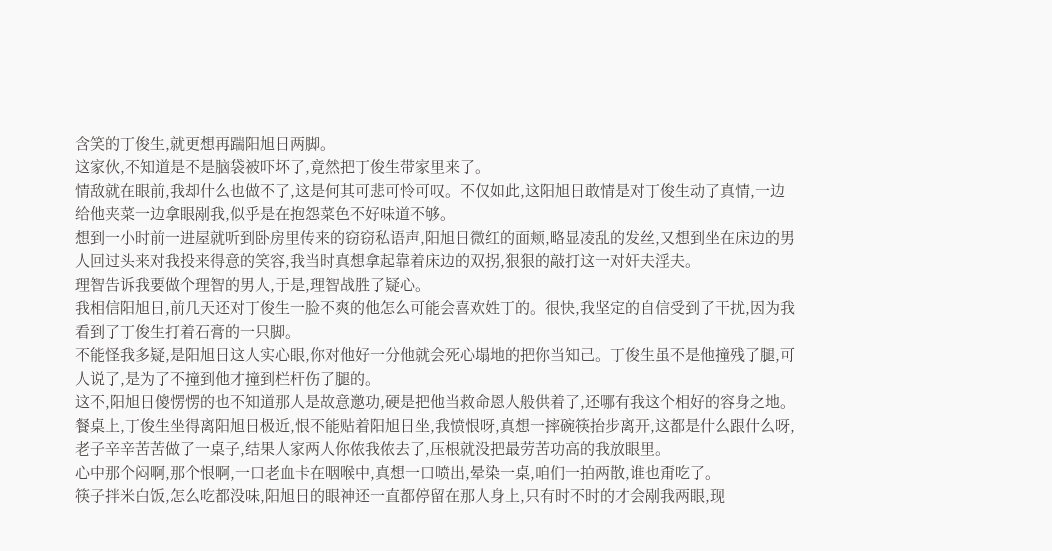含笑的丁俊生,就更想再踹阳旭日两脚。
这家伙,不知道是不是脑袋被吓坏了,竟然把丁俊生带家里来了。
情敌就在眼前,我却什么也做不了,这是何其可悲可怜可叹。不仅如此,这阳旭日敢情是对丁俊生动了真情,一边给他夹菜一边拿眼剐我,似乎是在抱怨菜色不好味道不够。
想到一小时前一进屋就听到卧房里传来的窃窃私语声,阳旭日微红的面颊,略显凌乱的发丝,又想到坐在床边的男人回过头来对我投来得意的笑容,我当时真想拿起靠着床边的双拐,狠狠的敲打这一对奸夫淫夫。
理智告诉我要做个理智的男人,于是,理智战胜了疑心。
我相信阳旭日,前几天还对丁俊生一脸不爽的他怎么可能会喜欢姓丁的。很快,我坚定的自信受到了干扰,因为我看到了丁俊生打着石膏的一只脚。
不能怪我多疑,是阳旭日这人实心眼,你对他好一分他就会死心塌地的把你当知己。丁俊生虽不是他撞残了腿,可人说了,是为了不撞到他才撞到栏杆伤了腿的。
这不,阳旭日傻愣愣的也不知道那人是故意邀功,硬是把他当救命恩人般供着了,还哪有我这个相好的容身之地。
餐桌上,丁俊生坐得离阳旭日极近,恨不能贴着阳旭日坐,我愤恨呀,真想一摔碗筷抬步离开,这都是什么跟什么呀,老子辛辛苦苦做了一桌子,结果人家两人你侬我侬去了,压根就没把最劳苦功高的我放眼里。
心中那个闷啊,那个恨啊,一口老血卡在咽喉中,真想一口喷出,晕染一桌,咱们一拍两散,谁也甭吃了。
筷子拌米白饭,怎么吃都没味,阳旭日的眼神还一直都停留在那人身上,只有时不时的才会剐我两眼,现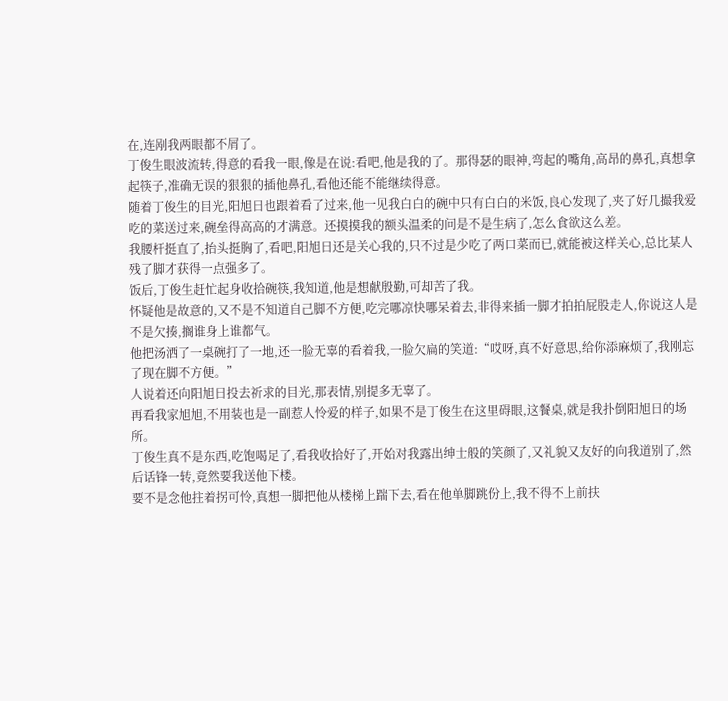在,连剐我两眼都不屑了。
丁俊生眼波流转,得意的看我一眼,像是在说:看吧,他是我的了。那得瑟的眼神,弯起的嘴角,高昂的鼻孔,真想拿起筷子,准确无误的狠狠的插他鼻孔,看他还能不能继续得意。
随着丁俊生的目光,阳旭日也跟着看了过来,他一见我白白的碗中只有白白的米饭,良心发现了,夹了好几撮我爱吃的菜送过来,碗垒得高高的才满意。还摸摸我的额头温柔的问是不是生病了,怎么食欲这么差。
我腰杆挺直了,抬头挺胸了,看吧,阳旭日还是关心我的,只不过是少吃了两口菜而已,就能被这样关心,总比某人残了脚才获得一点强多了。
饭后,丁俊生赶忙起身收拾碗筷,我知道,他是想献殷勤,可却苦了我。
怀疑他是故意的,又不是不知道自己脚不方便,吃完哪凉快哪呆着去,非得来插一脚才拍拍屁股走人,你说这人是不是欠揍,搁谁身上谁都气。
他把汤洒了一桌碗打了一地,还一脸无辜的看着我,一脸欠扁的笑道:“哎呀,真不好意思,给你添麻烦了,我刚忘了现在脚不方便。”
人说着还向阳旭日投去祈求的目光,那表情,别提多无辜了。
再看我家旭旭,不用装也是一副惹人怜爱的样子,如果不是丁俊生在这里碍眼,这餐桌,就是我扑倒阳旭日的场所。
丁俊生真不是东西,吃饱喝足了,看我收拾好了,开始对我露出绅士般的笑颜了,又礼貌又友好的向我道别了,然后话锋一转,竟然要我送他下楼。
要不是念他拄着拐可怜,真想一脚把他从楼梯上踹下去,看在他单脚跳份上,我不得不上前扶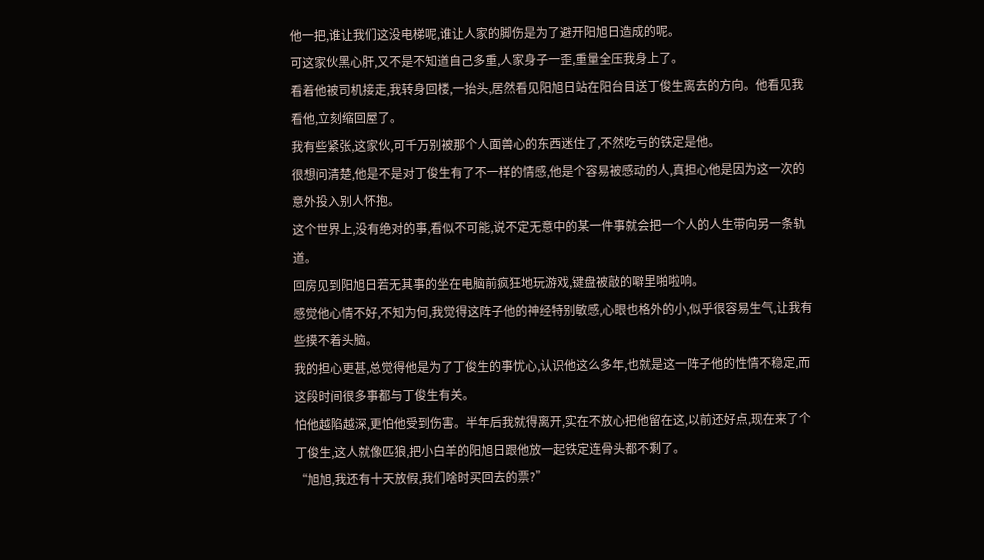他一把,谁让我们这没电梯呢,谁让人家的脚伤是为了避开阳旭日造成的呢。
可这家伙黑心肝,又不是不知道自己多重,人家身子一歪,重量全压我身上了。
看着他被司机接走,我转身回楼,一抬头,居然看见阳旭日站在阳台目送丁俊生离去的方向。他看见我看他,立刻缩回屋了。
我有些紧张,这家伙,可千万别被那个人面兽心的东西迷住了,不然吃亏的铁定是他。
很想问清楚,他是不是对丁俊生有了不一样的情感,他是个容易被感动的人,真担心他是因为这一次的意外投入别人怀抱。
这个世界上,没有绝对的事,看似不可能,说不定无意中的某一件事就会把一个人的人生带向另一条轨道。
回房见到阳旭日若无其事的坐在电脑前疯狂地玩游戏,键盘被敲的噼里啪啦响。
感觉他心情不好,不知为何,我觉得这阵子他的神经特别敏感,心眼也格外的小,似乎很容易生气,让我有些摸不着头脑。
我的担心更甚,总觉得他是为了丁俊生的事忧心,认识他这么多年,也就是这一阵子他的性情不稳定,而这段时间很多事都与丁俊生有关。
怕他越陷越深,更怕他受到伤害。半年后我就得离开,实在不放心把他留在这,以前还好点,现在来了个丁俊生,这人就像匹狼,把小白羊的阳旭日跟他放一起铁定连骨头都不剩了。
“旭旭,我还有十天放假,我们啥时买回去的票?”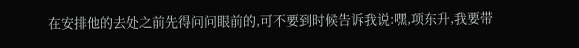在安排他的去处之前先得问问眼前的,可不要到时候告诉我说:嘿,项东升,我要带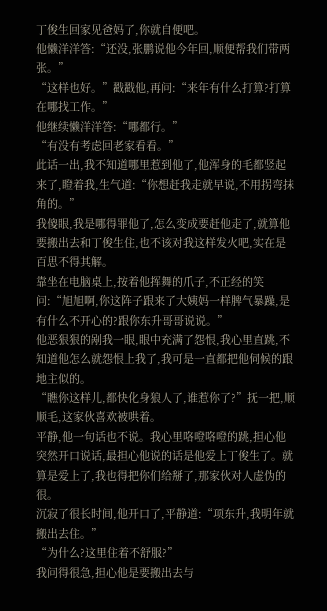丁俊生回家见爸妈了,你就自便吧。
他懒洋洋答:“还没,张鹏说他今年回,顺便帮我们带两张。”
“这样也好。”戳戳他,再问:“来年有什么打算?打算在哪找工作。”
他继续懒洋洋答:“哪都行。”
“有没有考虑回老家看看。”
此话一出,我不知道哪里惹到他了,他浑身的毛都竖起来了,瞪着我,生气道:“你想赶我走就早说,不用拐弯抹角的。”
我傻眼,我是哪得罪他了,怎么变成要赶他走了,就算他要搬出去和丁俊生住,也不该对我这样发火吧,实在是百思不得其解。
靠坐在电脑桌上,按着他挥舞的爪子,不正经的笑问:“旭旭啊,你这阵子跟来了大姨妈一样脾气暴躁,是有什么不开心的?跟你东升哥哥说说。”
他恶狠狠的剐我一眼,眼中充满了怨恨,我心里直跳,不知道他怎么就怨恨上我了,我可是一直都把他伺候的跟地主似的。
“瞧你这样儿,都快化身狼人了,谁惹你了?”抚一把,顺顺毛,这家伙喜欢被哄着。
平静,他一句话也不说。我心里咯噔咯噔的跳,担心他突然开口说话,最担心他说的话是他爱上丁俊生了。就算是爱上了,我也得把你们给掰了,那家伙对人虚伪的很。
沉寂了很长时间,他开口了,平静道:“项东升,我明年就搬出去住。”
“为什么?这里住着不舒服?”
我问得很急,担心他是要搬出去与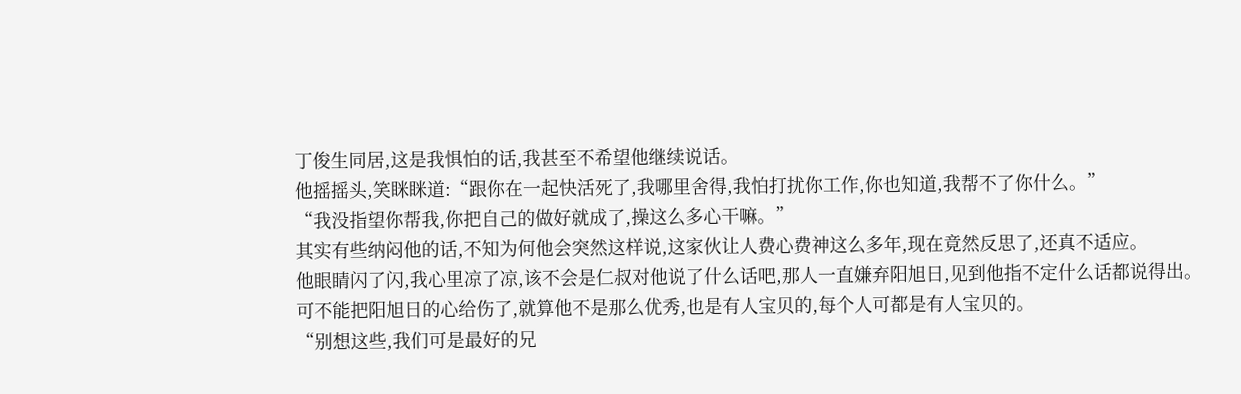丁俊生同居,这是我惧怕的话,我甚至不希望他继续说话。
他摇摇头,笑眯眯道:“跟你在一起快活死了,我哪里舍得,我怕打扰你工作,你也知道,我帮不了你什么。”
“我没指望你帮我,你把自己的做好就成了,操这么多心干嘛。”
其实有些纳闷他的话,不知为何他会突然这样说,这家伙让人费心费神这么多年,现在竟然反思了,还真不适应。
他眼睛闪了闪,我心里凉了凉,该不会是仁叔对他说了什么话吧,那人一直嫌弃阳旭日,见到他指不定什么话都说得出。
可不能把阳旭日的心给伤了,就算他不是那么优秀,也是有人宝贝的,每个人可都是有人宝贝的。
“别想这些,我们可是最好的兄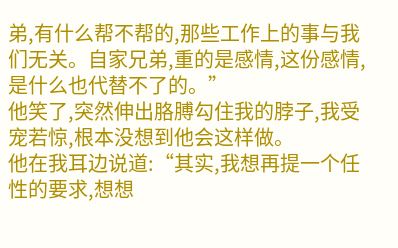弟,有什么帮不帮的,那些工作上的事与我们无关。自家兄弟,重的是感情,这份感情,是什么也代替不了的。”
他笑了,突然伸出胳膊勾住我的脖子,我受宠若惊,根本没想到他会这样做。
他在我耳边说道:“其实,我想再提一个任性的要求,想想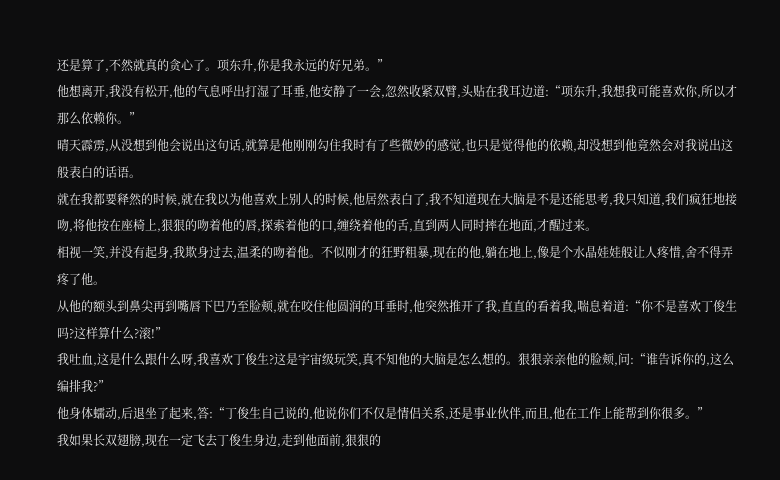还是算了,不然就真的贪心了。项东升,你是我永远的好兄弟。”
他想离开,我没有松开,他的气息呼出打湿了耳垂,他安静了一会,忽然收紧双臂,头贴在我耳边道:“项东升,我想我可能喜欢你,所以才那么依赖你。”
晴天霹雳,从没想到他会说出这句话,就算是他刚刚勾住我时有了些微妙的感觉,也只是觉得他的依赖,却没想到他竟然会对我说出这般表白的话语。
就在我都要释然的时候,就在我以为他喜欢上别人的时候,他居然表白了,我不知道现在大脑是不是还能思考,我只知道,我们疯狂地接吻,将他按在座椅上,狠狠的吻着他的唇,探索着他的口,缠绕着他的舌,直到两人同时摔在地面,才醒过来。
相视一笑,并没有起身,我欺身过去,温柔的吻着他。不似刚才的狂野粗暴,现在的他,躺在地上,像是个水晶娃娃般让人疼惜,舍不得弄疼了他。
从他的额头到鼻尖再到嘴唇下巴乃至脸颊,就在咬住他圆润的耳垂时,他突然推开了我,直直的看着我,喘息着道:“你不是喜欢丁俊生吗?这样算什么?滚!”
我吐血,这是什么跟什么呀,我喜欢丁俊生?这是宇宙级玩笑,真不知他的大脑是怎么想的。狠狠亲亲他的脸颊,问:“谁告诉你的,这么编排我?”
他身体蠕动,后退坐了起来,答:“丁俊生自己说的,他说你们不仅是情侣关系,还是事业伙伴,而且,他在工作上能帮到你很多。”
我如果长双翅膀,现在一定飞去丁俊生身边,走到他面前,狠狠的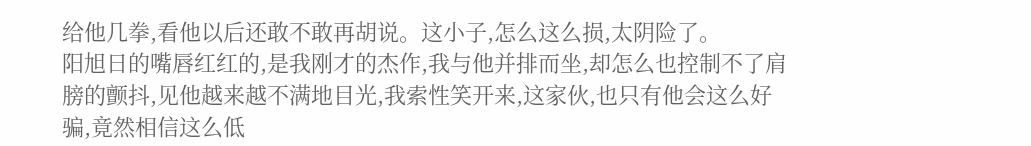给他几拳,看他以后还敢不敢再胡说。这小子,怎么这么损,太阴险了。
阳旭日的嘴唇红红的,是我刚才的杰作,我与他并排而坐,却怎么也控制不了肩膀的颤抖,见他越来越不满地目光,我索性笑开来,这家伙,也只有他会这么好骗,竟然相信这么低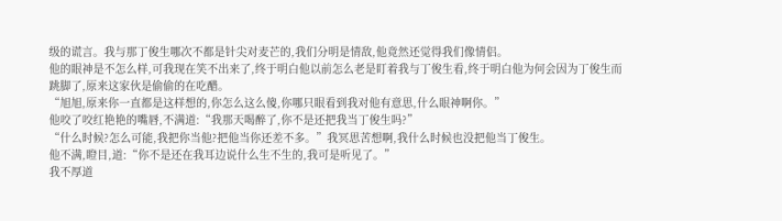级的谎言。我与那丁俊生哪次不都是针尖对麦芒的,我们分明是情敌,他竟然还觉得我们像情侣。
他的眼神是不怎么样,可我现在笑不出来了,终于明白他以前怎么老是盯着我与丁俊生看,终于明白他为何会因为丁俊生而跳脚了,原来这家伙是偷偷的在吃醋。
“旭旭,原来你一直都是这样想的,你怎么这么傻,你哪只眼看到我对他有意思,什么眼神啊你。”
他咬了咬红艳艳的嘴唇,不满道:“我那天喝醉了,你不是还把我当丁俊生吗?”
“什么时候?怎么可能,我把你当他?把他当你还差不多。”我冥思苦想啊,我什么时候也没把他当丁俊生。
他不满,瞪目,道:“你不是还在我耳边说什么生不生的,我可是听见了。”
我不厚道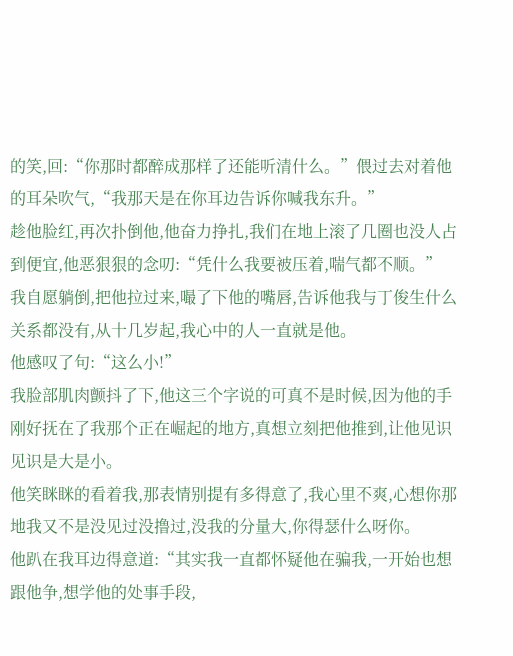的笑,回:“你那时都醉成那样了还能听清什么。”偎过去对着他的耳朵吹气,“我那天是在你耳边告诉你喊我东升。”
趁他脸红,再次扑倒他,他奋力挣扎,我们在地上滚了几圈也没人占到便宜,他恶狠狠的念叨:“凭什么我要被压着,喘气都不顺。”
我自愿躺倒,把他拉过来,嘬了下他的嘴唇,告诉他我与丁俊生什么关系都没有,从十几岁起,我心中的人一直就是他。
他感叹了句:“这么小!”
我脸部肌肉颤抖了下,他这三个字说的可真不是时候,因为他的手刚好抚在了我那个正在崛起的地方,真想立刻把他推到,让他见识见识是大是小。
他笑眯眯的看着我,那表情别提有多得意了,我心里不爽,心想你那地我又不是没见过没撸过,没我的分量大,你得瑟什么呀你。
他趴在我耳边得意道:“其实我一直都怀疑他在骗我,一开始也想跟他争,想学他的处事手段,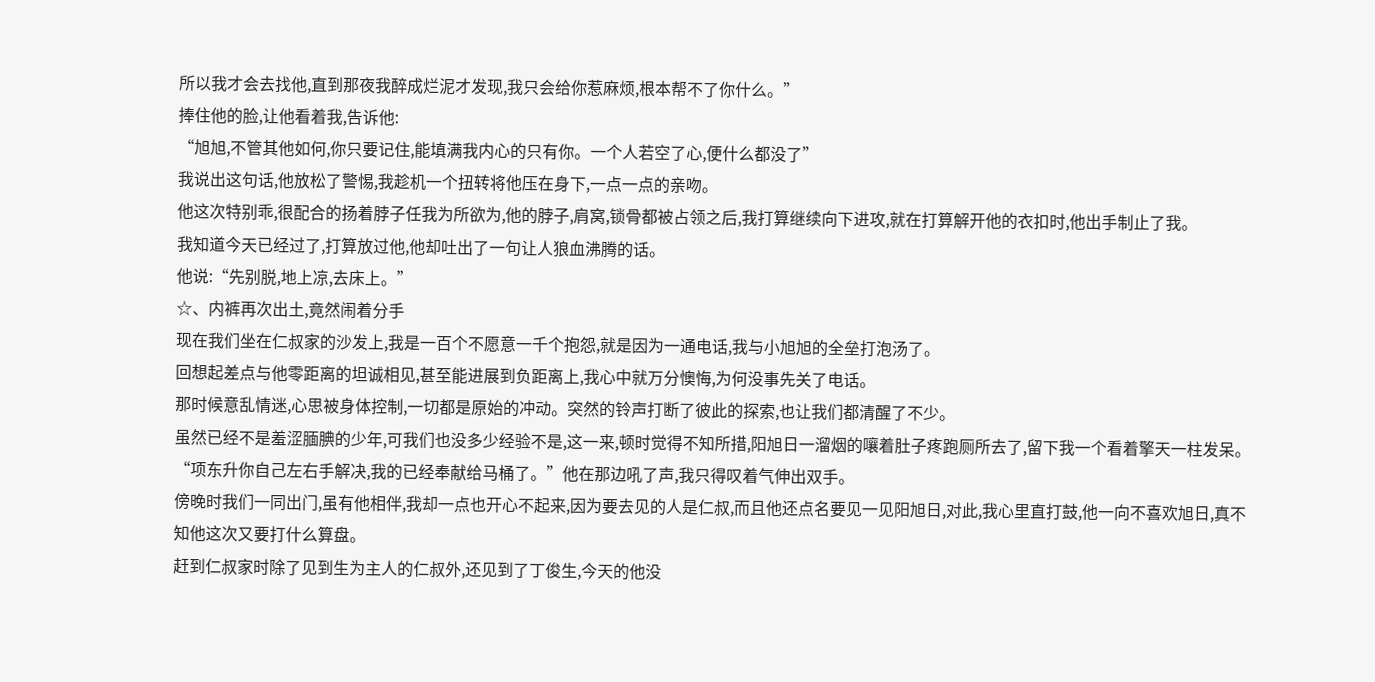所以我才会去找他,直到那夜我醉成烂泥才发现,我只会给你惹麻烦,根本帮不了你什么。”
捧住他的脸,让他看着我,告诉他:
“旭旭,不管其他如何,你只要记住,能填满我内心的只有你。一个人若空了心,便什么都没了”
我说出这句话,他放松了警惕,我趁机一个扭转将他压在身下,一点一点的亲吻。
他这次特别乖,很配合的扬着脖子任我为所欲为,他的脖子,肩窝,锁骨都被占领之后,我打算继续向下进攻,就在打算解开他的衣扣时,他出手制止了我。
我知道今天已经过了,打算放过他,他却吐出了一句让人狼血沸腾的话。
他说:“先别脱,地上凉,去床上。”
☆、内裤再次出土,竟然闹着分手
现在我们坐在仁叔家的沙发上,我是一百个不愿意一千个抱怨,就是因为一通电话,我与小旭旭的全垒打泡汤了。
回想起差点与他零距离的坦诚相见,甚至能进展到负距离上,我心中就万分懊悔,为何没事先关了电话。
那时候意乱情迷,心思被身体控制,一切都是原始的冲动。突然的铃声打断了彼此的探索,也让我们都清醒了不少。
虽然已经不是羞涩腼腆的少年,可我们也没多少经验不是,这一来,顿时觉得不知所措,阳旭日一溜烟的嚷着肚子疼跑厕所去了,留下我一个看着擎天一柱发呆。
“项东升你自己左右手解决,我的已经奉献给马桶了。”他在那边吼了声,我只得叹着气伸出双手。
傍晚时我们一同出门,虽有他相伴,我却一点也开心不起来,因为要去见的人是仁叔,而且他还点名要见一见阳旭日,对此,我心里直打鼓,他一向不喜欢旭日,真不知他这次又要打什么算盘。
赶到仁叔家时除了见到生为主人的仁叔外,还见到了丁俊生,今天的他没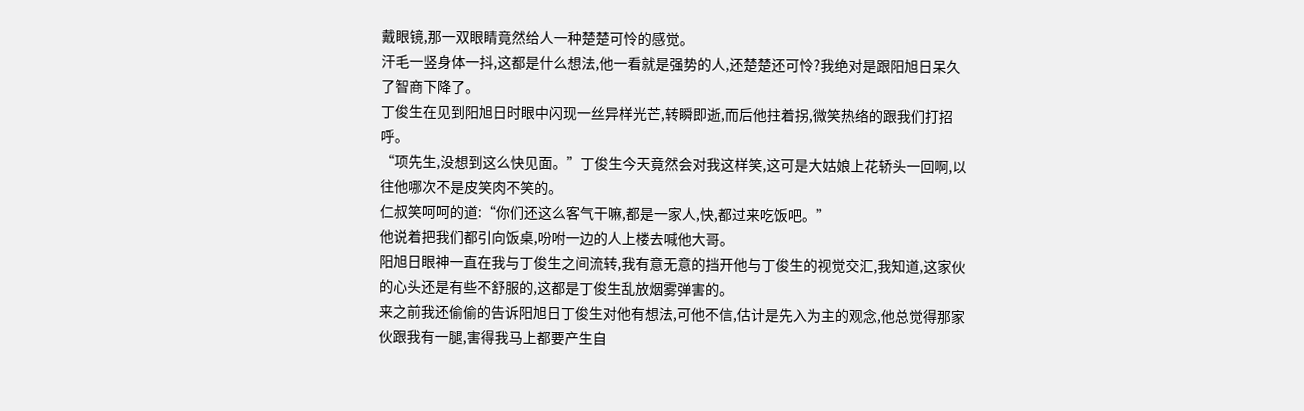戴眼镜,那一双眼睛竟然给人一种楚楚可怜的感觉。
汗毛一竖身体一抖,这都是什么想法,他一看就是强势的人,还楚楚还可怜?我绝对是跟阳旭日呆久了智商下降了。
丁俊生在见到阳旭日时眼中闪现一丝异样光芒,转瞬即逝,而后他拄着拐,微笑热络的跟我们打招呼。
“项先生,没想到这么快见面。”丁俊生今天竟然会对我这样笑,这可是大姑娘上花轿头一回啊,以往他哪次不是皮笑肉不笑的。
仁叔笑呵呵的道:“你们还这么客气干嘛,都是一家人,快,都过来吃饭吧。”
他说着把我们都引向饭桌,吩咐一边的人上楼去喊他大哥。
阳旭日眼神一直在我与丁俊生之间流转,我有意无意的挡开他与丁俊生的视觉交汇,我知道,这家伙的心头还是有些不舒服的,这都是丁俊生乱放烟雾弹害的。
来之前我还偷偷的告诉阳旭日丁俊生对他有想法,可他不信,估计是先入为主的观念,他总觉得那家伙跟我有一腿,害得我马上都要产生自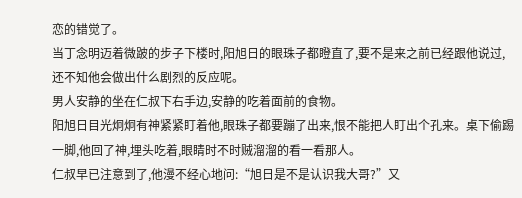恋的错觉了。
当丁念明迈着微跛的步子下楼时,阳旭日的眼珠子都瞪直了,要不是来之前已经跟他说过,还不知他会做出什么剧烈的反应呢。
男人安静的坐在仁叔下右手边,安静的吃着面前的食物。
阳旭日目光炯炯有神紧紧盯着他,眼珠子都要蹦了出来,恨不能把人盯出个孔来。桌下偷踢一脚,他回了神,埋头吃着,眼睛时不时贼溜溜的看一看那人。
仁叔早已注意到了,他漫不经心地问:“旭日是不是认识我大哥?”又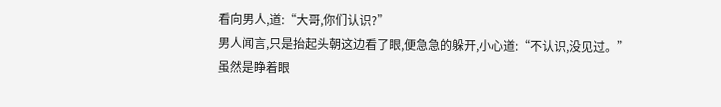看向男人,道:“大哥,你们认识?”
男人闻言,只是抬起头朝这边看了眼,便急急的躲开,小心道:“不认识,没见过。”
虽然是睁着眼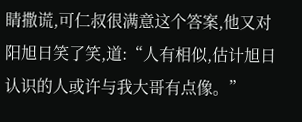睛撒谎,可仁叔很满意这个答案,他又对阳旭日笑了笑,道:“人有相似,估计旭日认识的人或许与我大哥有点像。”